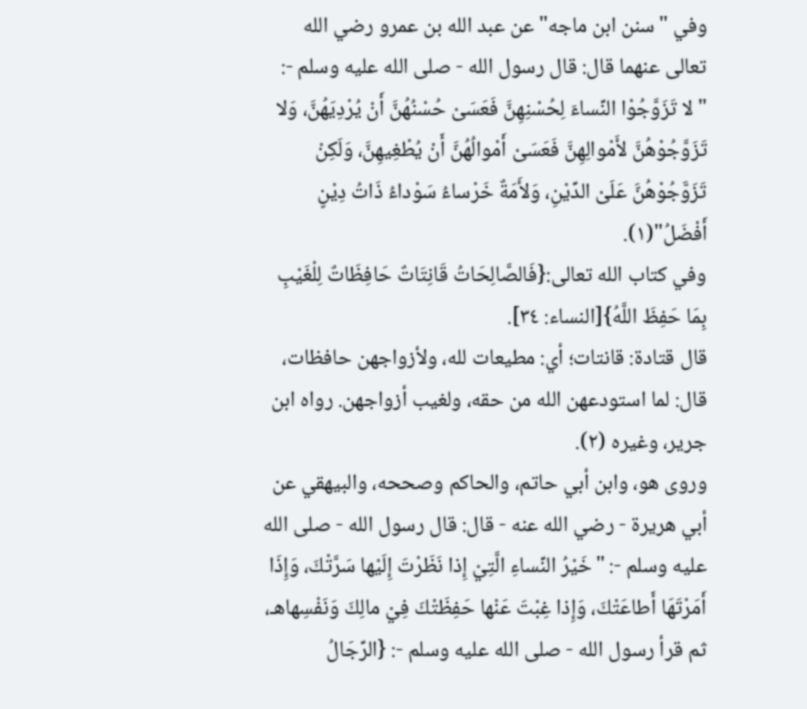وفي "سنن ابن ماجه" عن عبد الله بن عمرو رضي الله تعالى عنهما قال: قال رسول الله - صلى الله عليه وسلم -: "لا تَزَوَّجُوْا النِّساءَ لِحُسْنِهِنَّ فَعَسَىْ حُسْنُهُنَّ أَنْ يُرْدِيَهُنَّ، وَلا تَزَوَّجُوْهُنَّ لأَمْوالِهِنَّ فَعَسَىْ أَمْوالُهُنَّ أَنْ يُطْغِيهِنَّ، وَلَكِنْ تَزَوَّجُوْهُنَّ عَلَىْ الدِّيْنِ، وَلأَمَةٌ خَرْساءُ سَوْداءُ ذَاتُ دِيْنٍ أَفْضَلُ"(١).
وفي كتاب الله تعالى:{فَالصَّالِحَاتُ قَانِتَاتٌ حَافِظَاتٌ لِلْغَيْبِ بِمَا حَفِظَ اللَّهُ}[النساء: ٣٤].
قال قتادة: قانتات؛ أي: مطيعات لله، ولأزواجهن حافظات، قال: لما استودعهن الله من حقه، ولغيب أزواجهن. رواه ابن جرير، وغيره (٢).
وروى هو، وابن أبي حاتم، والحاكم وصححه، والبيهقي عن أبي هريرة - رضي الله عنه - قال: قال رسول الله - صلى الله عليه وسلم -: "خَيْرُ النِّساءِ الَّتِيْ إِذا نَظَرْتَ إِلَيْها سَرَّتْكَ، وَإِذَا أَمَرْتَهَا أَطاعَتْكَ، وَإِذا غِبْتَ عَنْها حَفِظَتْكَ فِيْ مالِكَ وَنَفْسِهاهـ، ثم قرأ رسول الله - صلى الله عليه وسلم -: {الرِّجَالُ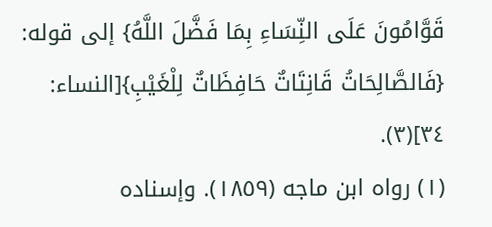قَوَّامُونَ عَلَى النِّسَاءِ بِمَا فَضَّلَ اللَّهُ} إلى قوله: {فَالصَّالِحَاتُ قَانِتَاتٌ حَافِظَاتٌ لِلْغَيْبِ}[النساء: ٣٤](٣).
(١) رواه ابن ماجه (١٨٥٩). وإسناده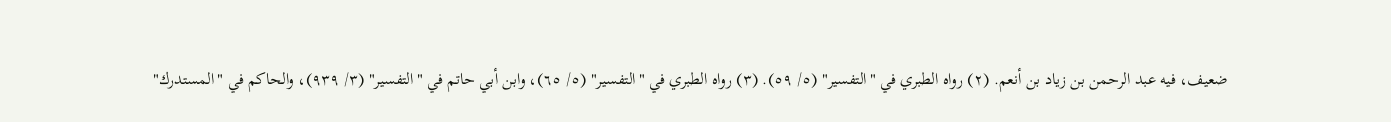ضعيف، فيه عبد الرحمن بن زياد بن أنعم. (٢) رواه الطبري في "التفسير" (٥/ ٥٩). (٣) رواه الطبري في "التفسير" (٥/ ٦٥)، وابن أبي حاتم في "التفسير" (٣/ ٩٣٩)، والحاكم في "المستدرك"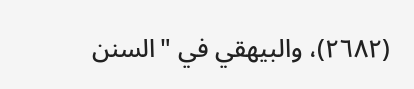(٢٦٨٢)، والبيهقي في "السنن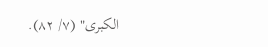الكبرى" (٧/ ٨٢).